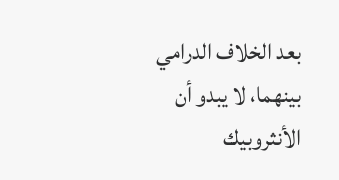بعد الخلاف الدرامي بينهما، لا يبدو أن الأنثروبيك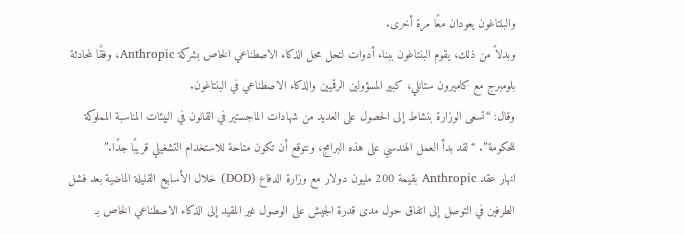والبنتاغون يعودان معًا مرة أخرى.
وبدلاً من ذلك، يقوم البنتاغون ببناء أدوات لتحل محل الذكاء الاصطناعي الخاص بشركة Anthropic، وفقًا لمحادثة بلومبرج مع كاميرون ستانلي، كبير المسؤولين الرقميين والذكاء الاصطناعي في البنتاغون.
وقال: “تسعى الوزارة بنشاط إلى الحصول على العديد من شهادات الماجستير في القانون في البيئات المناسبة المملوكة للحكومة”. “لقد بدأ العمل الهندسي على هذه البرامج، ونتوقع أن تكون متاحة للاستخدام التشغيلي قريبًا جدًا.”
انهار عقد Anthropic بقيمة 200 مليون دولار مع وزارة الدفاع (DOD) خلال الأسابيع القليلة الماضية بعد فشل الطرفين في التوصل إلى اتفاق حول مدى قدرة الجيش على الوصول غير المقيد إلى الذكاء الاصطناعي الخاص بـ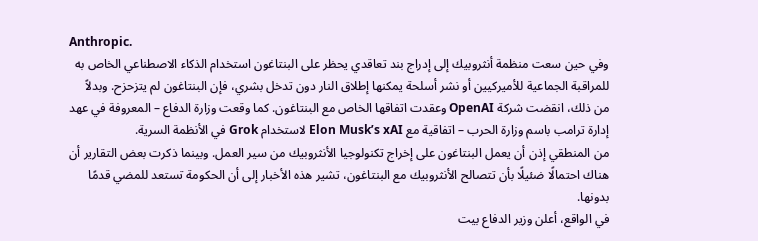Anthropic.
وفي حين سعت منظمة أنثروبيك إلى إدراج بند تعاقدي يحظر على البنتاغون استخدام الذكاء الاصطناعي الخاص به للمراقبة الجماعية للأميركيين أو نشر أسلحة يمكنها إطلاق النار دون تدخل بشري، فإن البنتاغون لم يتزحزح. وبدلاً من ذلك، انقضت شركة OpenAI وعقدت اتفاقها الخاص مع البنتاغون. كما وقعت وزارة الدفاع – المعروفة في عهد إدارة ترامب باسم وزارة الحرب – اتفاقية مع Elon Musk’s xAI لاستخدام Grok في الأنظمة السرية.
من المنطقي إذن أن يعمل البنتاغون على إخراج تكنولوجيا الأنثروبيك من سير العمل. وبينما ذكرت بعض التقارير أن هناك احتمالًا ضئيلًا بأن تتصالح الأنثروبيك مع البنتاغون، تشير هذه الأخبار إلى أن الحكومة تستعد للمضي قدمًا بدونها.
في الواقع، أعلن وزير الدفاع بيت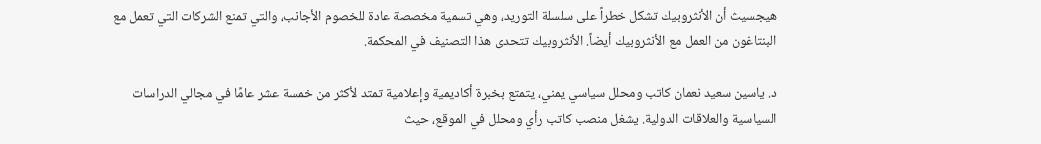هيجسيث أن الأنثروبيك تشكل خطراً على سلسلة التوريد، وهي تسمية مخصصة عادة للخصوم الأجانب، والتي تمنع الشركات التي تعمل مع البنتاغون من العمل مع الأنثروبيك أيضاً. الأنثروبيك تتحدى هذا التصنيف في المحكمة.

د. ياسين سعيد نعمان كاتب ومحلل سياسي يمني، يتمتع بخبرة أكاديمية وإعلامية تمتد لأكثر من خمسة عشر عامًا في مجالي الدراسات السياسية والعلاقات الدولية. يشغل منصب كاتب رأي ومحلل في الموقع، حيث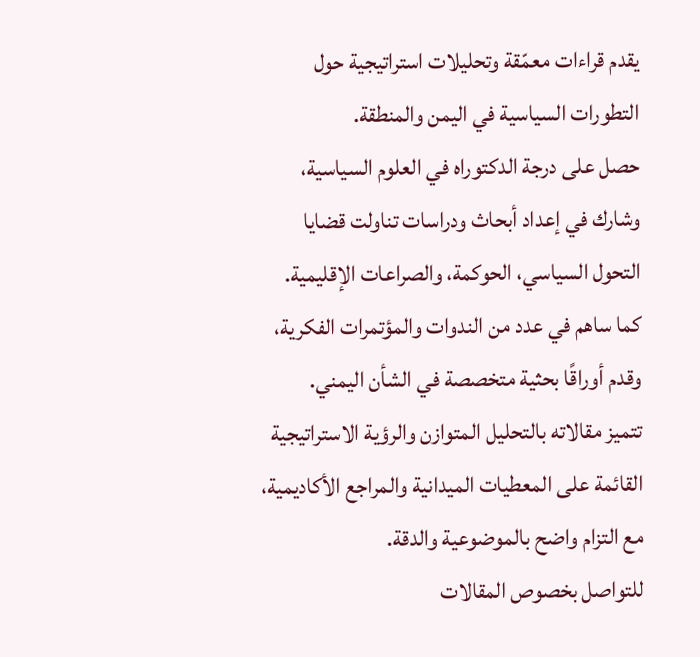يقدم قراءات معمّقة وتحليلات استراتيجية حول التطورات السياسية في اليمن والمنطقة.
حصل على درجة الدكتوراه في العلوم السياسية، وشارك في إعداد أبحاث ودراسات تناولت قضايا التحول السياسي، الحوكمة، والصراعات الإقليمية. كما ساهم في عدد من الندوات والمؤتمرات الفكرية، وقدم أوراقًا بحثية متخصصة في الشأن اليمني.
تتميز مقالاته بالتحليل المتوازن والرؤية الاستراتيجية القائمة على المعطيات الميدانية والمراجع الأكاديمية، مع التزام واضح بالموضوعية والدقة.
للتواصل بخصوص المقالات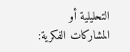التحليلية أو المشاركات الفكرية: